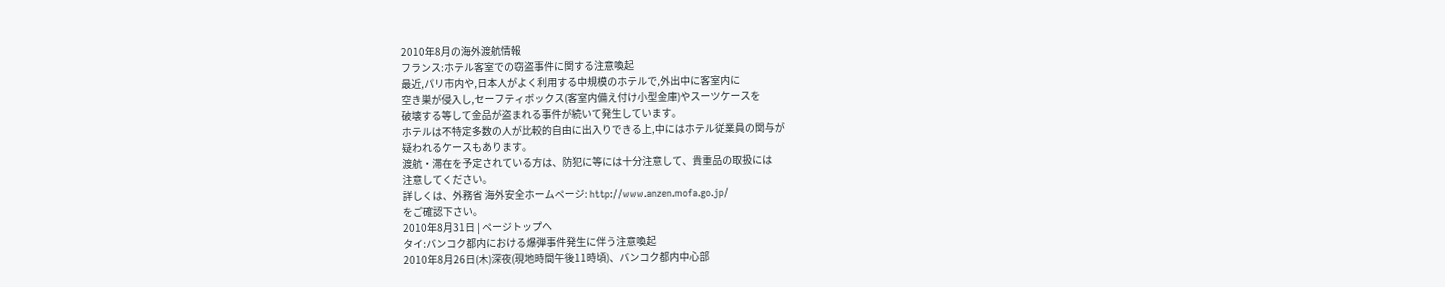2010年8月の海外渡航情報
フランス:ホテル客室での窃盗事件に関する注意喚起
最近,パリ市内や,日本人がよく利用する中規模のホテルで,外出中に客室内に
空き巣が侵入し,セーフティボックス(客室内備え付け小型金庫)やスーツケースを
破壊する等して金品が盗まれる事件が続いて発生しています。
ホテルは不特定多数の人が比較的自由に出入りできる上,中にはホテル従業員の関与が
疑われるケースもあります。
渡航・滞在を予定されている方は、防犯に等には十分注意して、貴重品の取扱には
注意してください。
詳しくは、外務省 海外安全ホームページ: http://www.anzen.mofa.go.jp/
をご確認下さい。
2010年8月31日 | ページトップへ
タイ:バンコク都内における爆弾事件発生に伴う注意喚起
2010年8月26日(木)深夜(現地時間午後11時頃)、バンコク都内中心部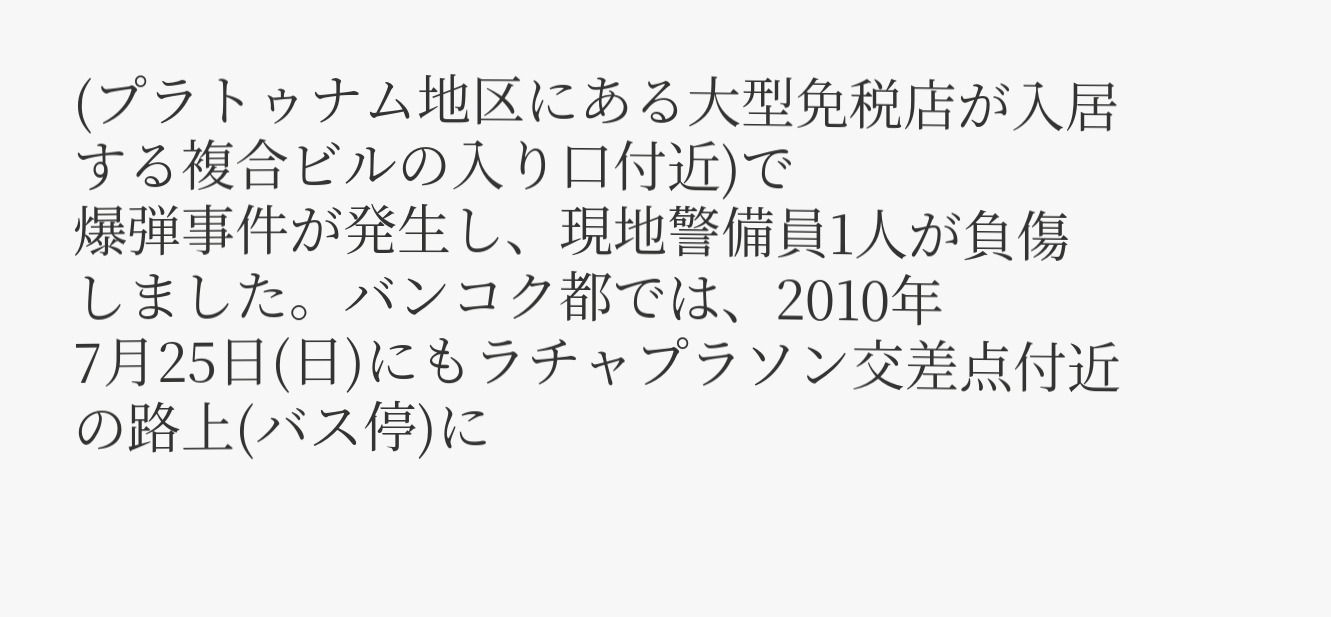(プラトゥナム地区にある大型免税店が入居する複合ビルの入り口付近)で
爆弾事件が発生し、現地警備員1人が負傷しました。バンコク都では、2010年
7月25日(日)にもラチャプラソン交差点付近の路上(バス停)に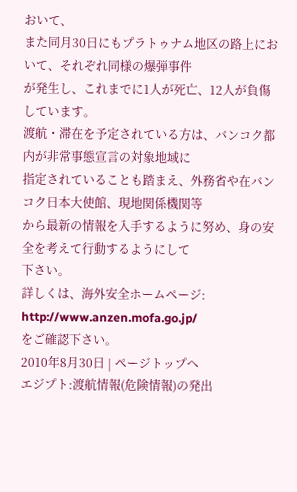おいて、
また同月30日にもプラトゥナム地区の路上において、それぞれ同様の爆弾事件
が発生し、これまでに1人が死亡、12人が負傷しています。
渡航・滞在を予定されている方は、バンコク都内が非常事態宣言の対象地域に
指定されていることも踏まえ、外務省や在バンコク日本大使館、現地関係機関等
から最新の情報を入手するように努め、身の安全を考えて行動するようにして
下さい。
詳しくは、海外安全ホームページ: http://www.anzen.mofa.go.jp/
をご確認下さい。
2010年8月30日 | ページトップへ
エジプト:渡航情報(危険情報)の発出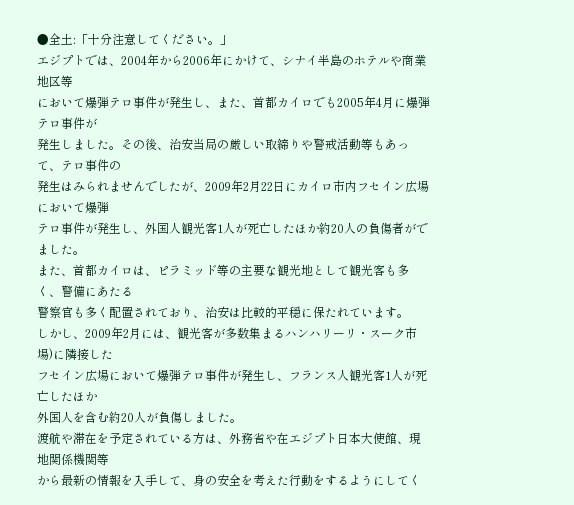●全土:「十分注意してください。」
エジプトでは、2004年から2006年にかけて、シナイ半島のホテルや商業地区等
において爆弾テロ事件が発生し、また、首都カイロでも2005年4月に爆弾テロ事件が
発生しました。その後、治安当局の厳しい取締りや警戒活動等もあって、テロ事件の
発生はみられませんでしたが、2009年2月22日にカイロ市内フセイン広場において爆弾
テロ事件が発生し、外国人観光客1人が死亡したほか約20人の負傷者がでました。
また、首都カイロは、ピラミッド等の主要な観光地として観光客も多く、警備にあたる
警察官も多く配置されており、治安は比較的平穏に保たれています。
しかし、2009年2月には、観光客が多数集まるハンハリーリ・スーク市場)に隣接した
フセイン広場において爆弾テロ事件が発生し、フランス人観光客1人が死亡したほか
外国人を含む約20人が負傷しました。
渡航や滞在を予定されている方は、外務省や在エジプト日本大使館、現地関係機関等
から最新の情報を入手して、身の安全を考えた行動をするようにしてく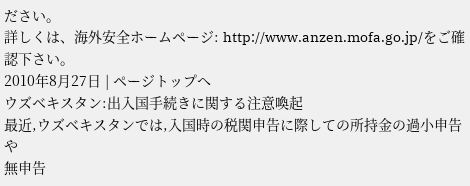ださい。
詳しくは、海外安全ホームページ: http://www.anzen.mofa.go.jp/をご確認下さい。
2010年8月27日 | ページトップへ
ウズベキスタン:出入国手続きに関する注意喚起
最近,ウズベキスタンでは,入国時の税関申告に際しての所持金の過小申告や
無申告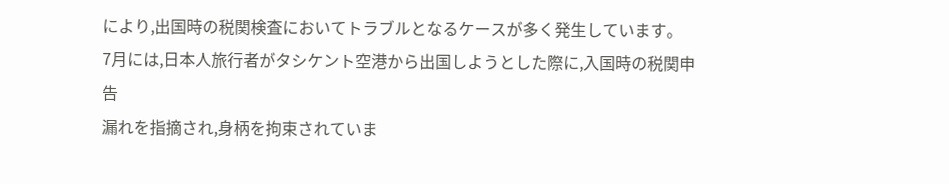により,出国時の税関検査においてトラブルとなるケースが多く発生しています。
7月には,日本人旅行者がタシケント空港から出国しようとした際に,入国時の税関申告
漏れを指摘され,身柄を拘束されていま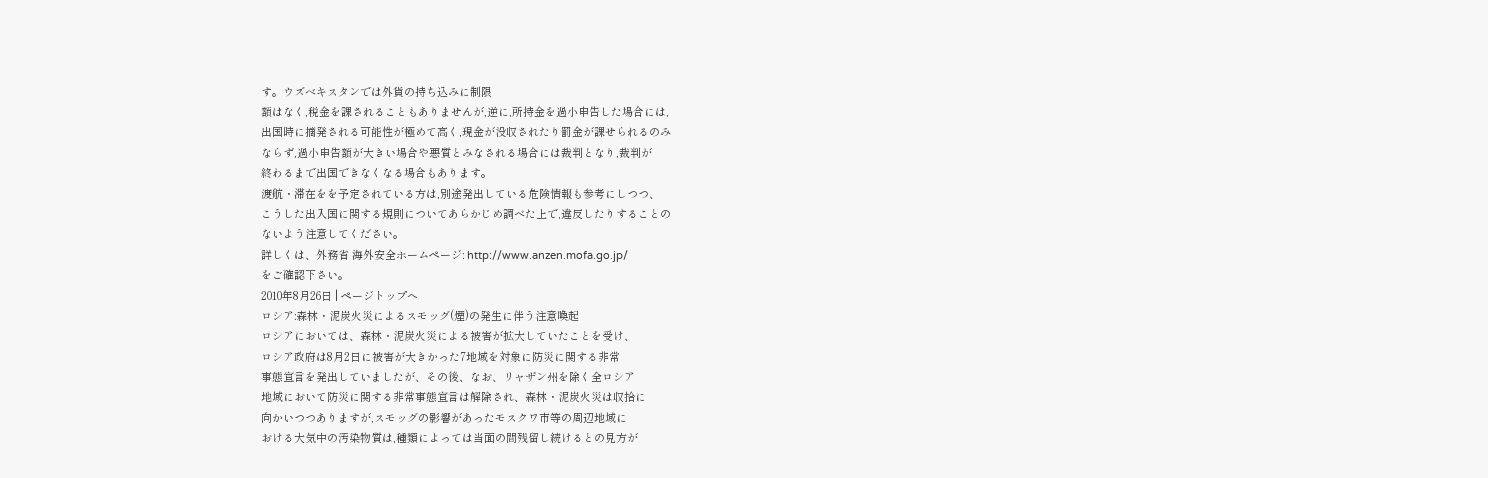す。ウズベキスタンでは外貨の持ち込みに制限
額はなく,税金を課されることもありませんが,逆に,所持金を過小申告した場合には,
出国時に摘発される可能性が極めて高く,現金が没収されたり罰金が課せられるのみ
ならず,過小申告額が大きい場合や悪質とみなされる場合には裁判となり,裁判が
終わるまで出国できなくなる場合もあります。
渡航・滞在をを予定されている方は,別途発出している危険情報も参考にしつつ、
こうした出入国に関する規則についてあらかじめ調べた上で,違反したりすることの
ないよう注意してください。
詳しくは、外務省 海外安全ホームページ: http://www.anzen.mofa.go.jp/
をご確認下さい。
2010年8月26日 | ページトップへ
ロシア:森林・泥炭火災によるスモッグ(煙)の発生に伴う注意喚起
ロシアにおいては、森林・泥炭火災による被害が拡大していたことを受け、
ロシア政府は8月2日に被害が大きかった7地域を対象に防災に関する非常
事態宣言を発出していましたが、その後、なお、リャザン州を除く全ロシア
地域において防災に関する非常事態宣言は解除され、森林・泥炭火災は収拾に
向かいつつありますが,スモッグの影響があったモスクワ市等の周辺地域に
おける大気中の汚染物質は,種類によっては当面の間残留し続けるとの見方が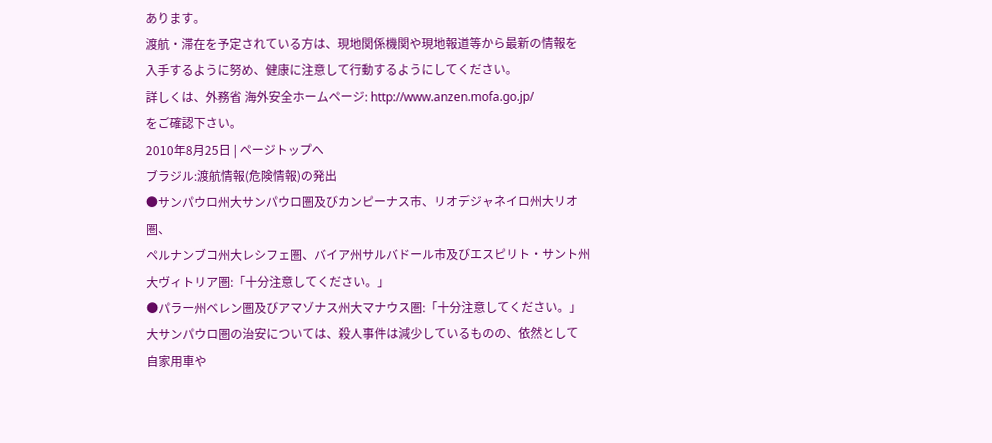あります。
渡航・滞在を予定されている方は、現地関係機関や現地報道等から最新の情報を
入手するように努め、健康に注意して行動するようにしてください。
詳しくは、外務省 海外安全ホームページ: http://www.anzen.mofa.go.jp/
をご確認下さい。
2010年8月25日 | ページトップへ
ブラジル:渡航情報(危険情報)の発出
●サンパウロ州大サンパウロ圏及びカンピーナス市、リオデジャネイロ州大リオ圏、
ペルナンブコ州大レシフェ圏、バイア州サルバドール市及びエスピリト・サント州
大ヴィトリア圏:「十分注意してください。」
●パラー州ベレン圏及びアマゾナス州大マナウス圏:「十分注意してください。」
大サンパウロ圏の治安については、殺人事件は減少しているものの、依然として
自家用車や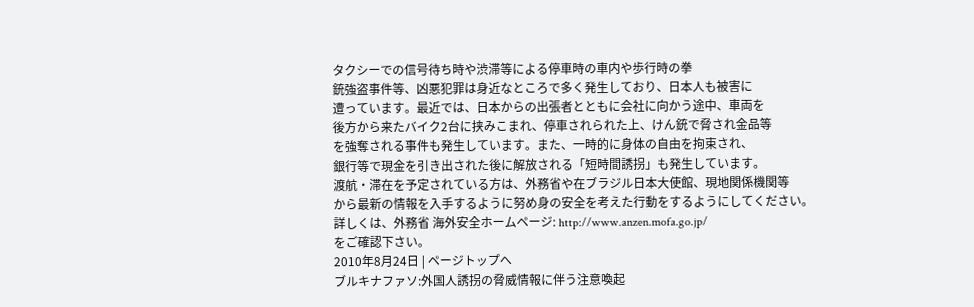タクシーでの信号待ち時や渋滞等による停車時の車内や歩行時の拳
銃強盗事件等、凶悪犯罪は身近なところで多く発生しており、日本人も被害に
遭っています。最近では、日本からの出張者とともに会社に向かう途中、車両を
後方から来たバイク2台に挟みこまれ、停車されられた上、けん銃で脅され金品等
を強奪される事件も発生しています。また、一時的に身体の自由を拘束され、
銀行等で現金を引き出された後に解放される「短時間誘拐」も発生しています。
渡航・滞在を予定されている方は、外務省や在ブラジル日本大使館、現地関係機関等
から最新の情報を入手するように努め身の安全を考えた行動をするようにしてください。
詳しくは、外務省 海外安全ホームページ: http://www.anzen.mofa.go.jp/
をご確認下さい。
2010年8月24日 | ページトップへ
ブルキナファソ:外国人誘拐の脅威情報に伴う注意喚起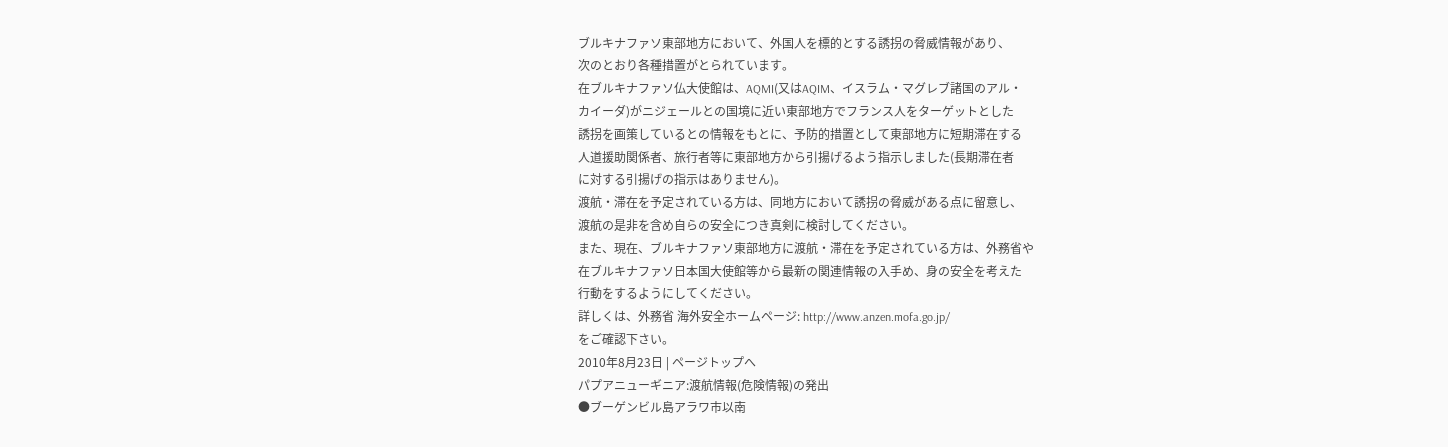ブルキナファソ東部地方において、外国人を標的とする誘拐の脅威情報があり、
次のとおり各種措置がとられています。
在ブルキナファソ仏大使館は、AQMI(又はAQIM、イスラム・マグレブ諸国のアル・
カイーダ)がニジェールとの国境に近い東部地方でフランス人をターゲットとした
誘拐を画策しているとの情報をもとに、予防的措置として東部地方に短期滞在する
人道援助関係者、旅行者等に東部地方から引揚げるよう指示しました(長期滞在者
に対する引揚げの指示はありません)。
渡航・滞在を予定されている方は、同地方において誘拐の脅威がある点に留意し、
渡航の是非を含め自らの安全につき真剣に検討してください。
また、現在、ブルキナファソ東部地方に渡航・滞在を予定されている方は、外務省や
在ブルキナファソ日本国大使館等から最新の関連情報の入手め、身の安全を考えた
行動をするようにしてください。
詳しくは、外務省 海外安全ホームページ: http://www.anzen.mofa.go.jp/
をご確認下さい。
2010年8月23日 | ページトップへ
パプアニューギニア:渡航情報(危険情報)の発出
●ブーゲンビル島アラワ市以南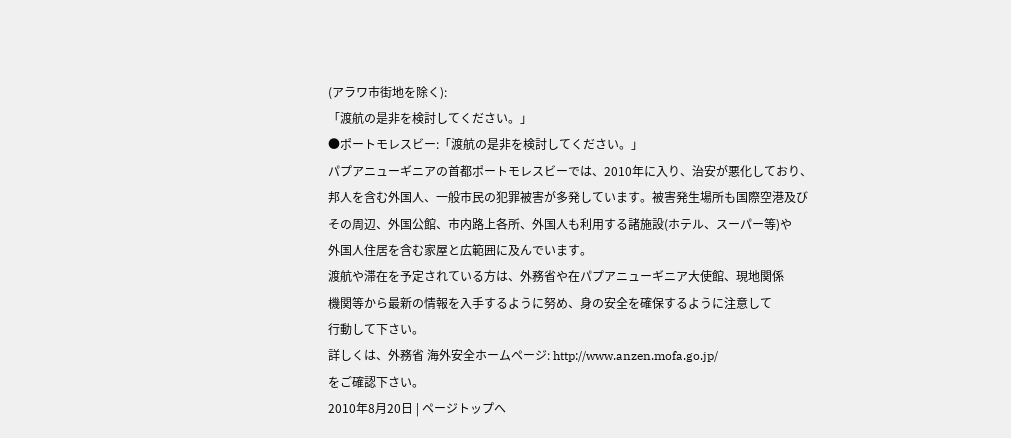(アラワ市街地を除く):
「渡航の是非を検討してください。」
●ポートモレスビー:「渡航の是非を検討してください。」
パプアニューギニアの首都ポートモレスビーでは、2010年に入り、治安が悪化しており、
邦人を含む外国人、一般市民の犯罪被害が多発しています。被害発生場所も国際空港及び
その周辺、外国公館、市内路上各所、外国人も利用する諸施設(ホテル、スーパー等)や
外国人住居を含む家屋と広範囲に及んでいます。
渡航や滞在を予定されている方は、外務省や在パプアニューギニア大使館、現地関係
機関等から最新の情報を入手するように努め、身の安全を確保するように注意して
行動して下さい。
詳しくは、外務省 海外安全ホームページ: http://www.anzen.mofa.go.jp/
をご確認下さい。
2010年8月20日 | ページトップへ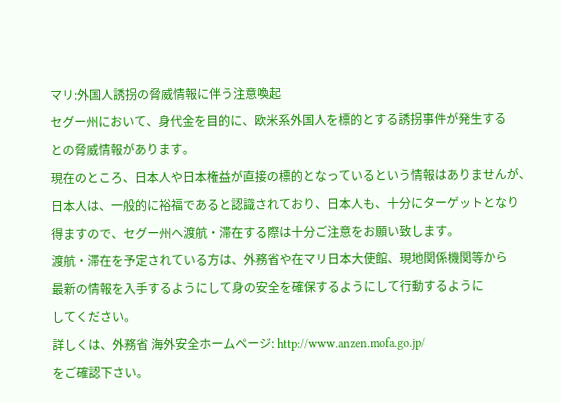マリ:外国人誘拐の脅威情報に伴う注意喚起
セグー州において、身代金を目的に、欧米系外国人を標的とする誘拐事件が発生する
との脅威情報があります。
現在のところ、日本人や日本権益が直接の標的となっているという情報はありませんが、
日本人は、一般的に裕福であると認識されており、日本人も、十分にターゲットとなり
得ますので、セグー州へ渡航・滞在する際は十分ご注意をお願い致します。
渡航・滞在を予定されている方は、外務省や在マリ日本大使館、現地関係機関等から
最新の情報を入手するようにして身の安全を確保するようにして行動するように
してください。
詳しくは、外務省 海外安全ホームページ: http://www.anzen.mofa.go.jp/
をご確認下さい。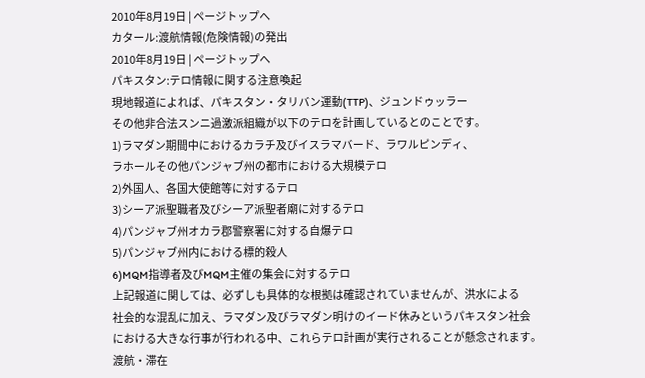2010年8月19日 | ページトップへ
カタール:渡航情報(危険情報)の発出
2010年8月19日 | ページトップへ
パキスタン:テロ情報に関する注意喚起
現地報道によれば、パキスタン・タリバン運動(TTP)、ジュンドゥッラー
その他非合法スンニ過激派組織が以下のテロを計画しているとのことです。
1)ラマダン期間中におけるカラチ及びイスラマバード、ラワルピンディ、
ラホールその他パンジャブ州の都市における大規模テロ
2)外国人、各国大使館等に対するテロ
3)シーア派聖職者及びシーア派聖者廟に対するテロ
4)パンジャブ州オカラ郡警察署に対する自爆テロ
5)パンジャブ州内における標的殺人
6)MQM指導者及びMQM主催の集会に対するテロ
上記報道に関しては、必ずしも具体的な根拠は確認されていませんが、洪水による
社会的な混乱に加え、ラマダン及びラマダン明けのイード休みというパキスタン社会
における大きな行事が行われる中、これらテロ計画が実行されることが懸念されます。
渡航・滞在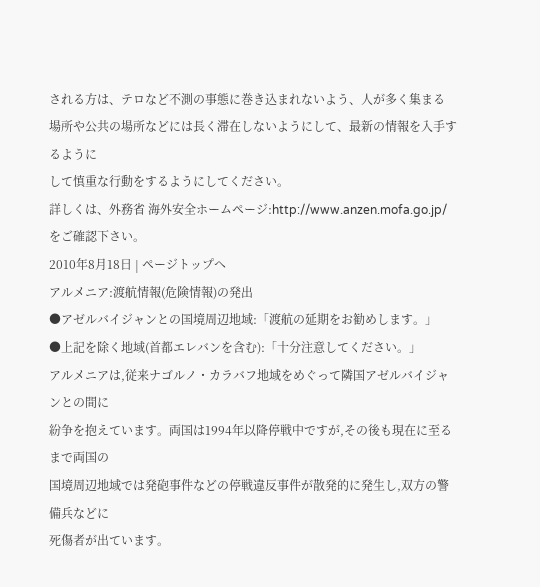される方は、テロなど不測の事態に巻き込まれないよう、人が多く集まる
場所や公共の場所などには長く滞在しないようにして、最新の情報を入手するように
して慎重な行動をするようにしてください。
詳しくは、外務省 海外安全ホームページ:http://www.anzen.mofa.go.jp/
をご確認下さい。
2010年8月18日 | ページトップへ
アルメニア:渡航情報(危険情報)の発出
●アゼルバイジャンとの国境周辺地域:「渡航の延期をお勧めします。」
●上記を除く地域(首都エレバンを含む):「十分注意してください。」
アルメニアは,従来ナゴルノ・カラバフ地域をめぐって隣国アゼルバイジャンとの間に
紛争を抱えています。両国は1994年以降停戦中ですが,その後も現在に至るまで両国の
国境周辺地域では発砲事件などの停戦違反事件が散発的に発生し,双方の警備兵などに
死傷者が出ています。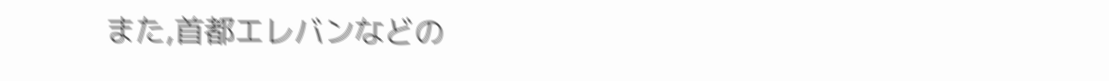また,首都エレバンなどの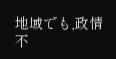地域でも,政情不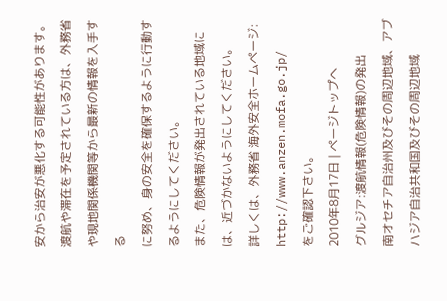安から治安が悪化する可能性があります。
渡航や滞在を予定されている方は、外務省や現地関係機関等から最新の情報を入手する
に努め、身の安全を確保するように行動するようにしてください。
また、危険情報が発出されている地域には、近づかないようにしてください。
詳しくは、外務省 海外安全ホームページ: http://www.anzen.mofa.go.jp/
をご確認下さい。
2010年8月17日 | ページトップへ
グルジア:渡航情報(危険情報)の発出
南オセチア自治州及びその周辺地域、アブハジア自治共和国及びその周辺地域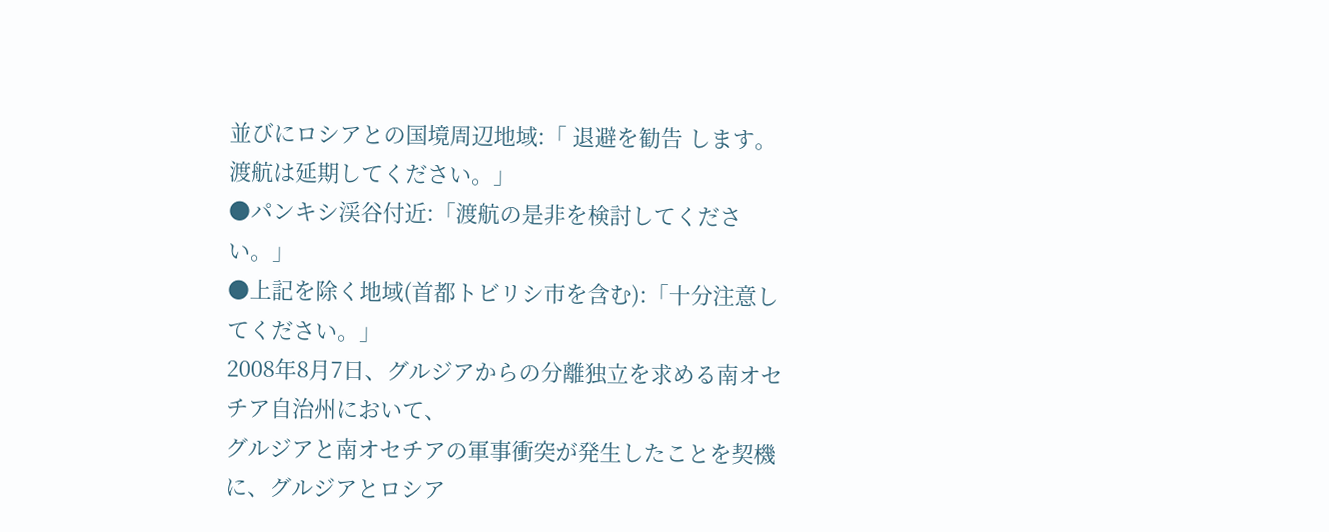並びにロシアとの国境周辺地域:「 退避を勧告 します。渡航は延期してください。」
●パンキシ渓谷付近:「渡航の是非を検討してください。」
●上記を除く地域(首都トビリシ市を含む):「十分注意してください。」
2008年8月7日、グルジアからの分離独立を求める南オセチア自治州において、
グルジアと南オセチアの軍事衝突が発生したことを契機に、グルジアとロシア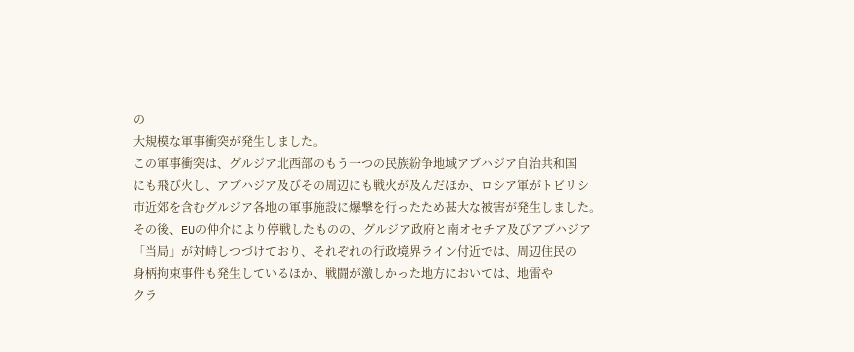の
大規模な軍事衝突が発生しました。
この軍事衝突は、グルジア北西部のもう一つの民族紛争地域アブハジア自治共和国
にも飛び火し、アブハジア及びその周辺にも戦火が及んだほか、ロシア軍がトビリシ
市近郊を含むグルジア各地の軍事施設に爆撃を行ったため甚大な被害が発生しました。
その後、EUの仲介により停戦したものの、グルジア政府と南オセチア及びアブハジア
「当局」が対峙しつづけており、それぞれの行政境界ライン付近では、周辺住民の
身柄拘束事件も発生しているほか、戦闘が激しかった地方においては、地雷や
クラ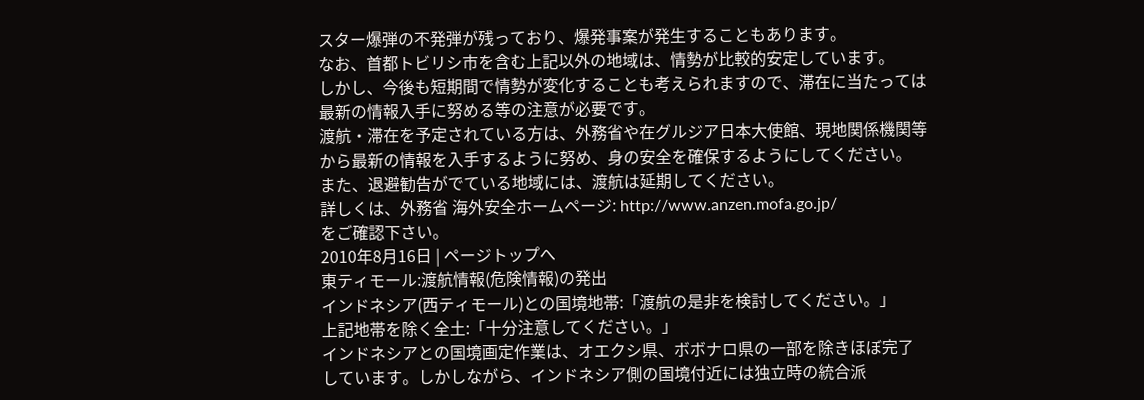スター爆弾の不発弾が残っており、爆発事案が発生することもあります。
なお、首都トビリシ市を含む上記以外の地域は、情勢が比較的安定しています。
しかし、今後も短期間で情勢が変化することも考えられますので、滞在に当たっては
最新の情報入手に努める等の注意が必要です。
渡航・滞在を予定されている方は、外務省や在グルジア日本大使館、現地関係機関等
から最新の情報を入手するように努め、身の安全を確保するようにしてください。
また、退避勧告がでている地域には、渡航は延期してください。
詳しくは、外務省 海外安全ホームページ: http://www.anzen.mofa.go.jp/
をご確認下さい。
2010年8月16日 | ページトップへ
東ティモール:渡航情報(危険情報)の発出
インドネシア(西ティモール)との国境地帯:「渡航の是非を検討してください。」
上記地帯を除く全土:「十分注意してください。」
インドネシアとの国境画定作業は、オエクシ県、ボボナロ県の一部を除きほぼ完了
しています。しかしながら、インドネシア側の国境付近には独立時の統合派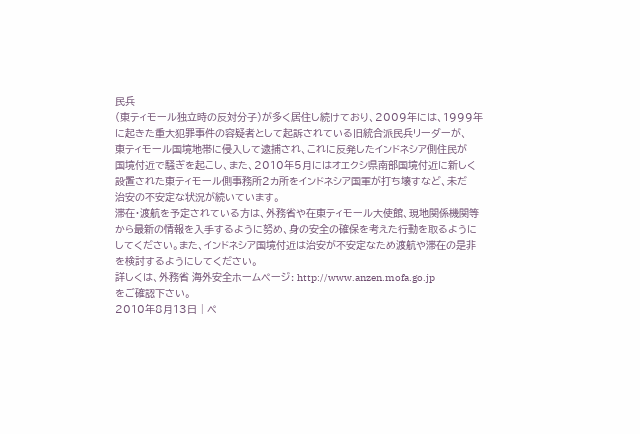民兵
(東ティモール独立時の反対分子)が多く居住し続けており、2009年には、1999年
に起きた重大犯罪事件の容疑者として起訴されている旧統合派民兵リーダーが、
東ティモール国境地帯に侵入して逮捕され、これに反発したインドネシア側住民が
国境付近で騒ぎを起こし、また、2010年5月にはオエクシ県南部国境付近に新しく
設置された東ティモール側事務所2カ所をインドネシア国軍が打ち壊すなど、未だ
治安の不安定な状況が続いています。
滞在・渡航を予定されている方は、外務省や在東ティモール大使館、現地関係機関等
から最新の情報を入手するように努め、身の安全の確保を考えた行動を取るように
してください。また、インドネシア国境付近は治安が不安定なため渡航や滞在の是非
を検討するようにしてください。
詳しくは、外務省 海外安全ホームページ: http://www.anzen.mofa.go.jp
をご確認下さい。
2010年8月13日 | ペ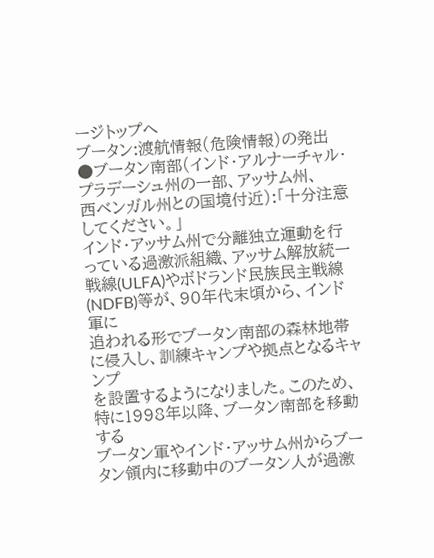ージトップへ
ブータン:渡航情報(危険情報)の発出
●ブータン南部(インド・アルナーチャル・プラデーシュ州の一部、アッサム州、
西ベンガル州との国境付近):「十分注意してください。」
インド・アッサム州で分離独立運動を行っている過激派組織、アッサム解放統一戦線(ULFA)やボドランド民族民主戦線(NDFB)等が、90年代末頃から、インド軍に
追われる形でブータン南部の森林地帯に侵入し、訓練キャンプや拠点となるキャンプ
を設置するようになりました。このため、特に1998年以降、ブータン南部を移動する
ブータン軍やインド・アッサム州からブータン領内に移動中のブータン人が過激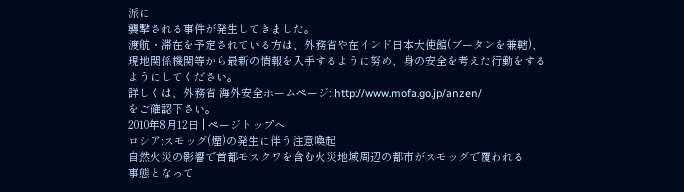派に
襲撃される事件が発生してきました。
渡航・滞在を予定されている方は、外務省や在インド日本大使館(ブータンを兼轄)、
現地関係機関等から最新の情報を入手するように努め、身の安全を考えた行動をする
ようにしてください。
詳しくは、外務省 海外安全ホームページ: http://www.mofa.go.jp/anzen/
をご確認下さい。
2010年8月12日 | ページトップへ
ロシア:スモッグ(煙)の発生に伴う注意喚起
自然火災の影響で首都モスクワを含む火災地域周辺の都市がスモッグで覆われる
事態となって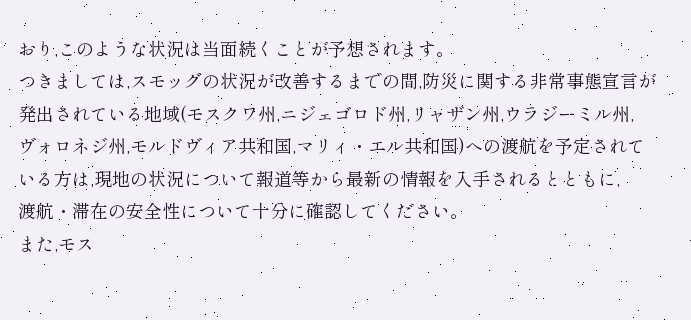おり,このような状況は当面続くことが予想されます。
つきましては,スモッグの状況が改善するまでの間,防災に関する非常事態宣言が
発出されている地域(モスクワ州,ニジェゴロド州,リャザン州,ウラジーミル州,
ヴォロネジ州,モルドヴィア共和国,マリィ・エル共和国)への渡航を予定されて
いる方は,現地の状況について報道等から最新の情報を入手されるとともに,
渡航・滞在の安全性について十分に確認してください。
また,モス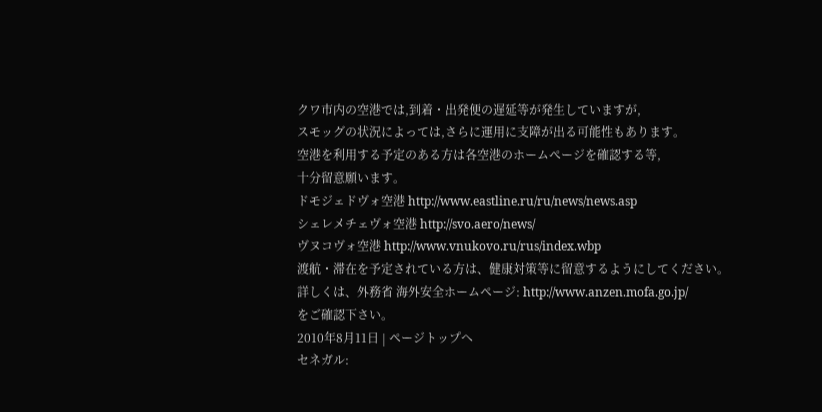クワ市内の空港では,到着・出発便の遅延等が発生していますが,
スモッグの状況によっては,さらに運用に支障が出る可能性もあります。
空港を利用する予定のある方は各空港のホームぺージを確認する等,
十分留意願います。
ドモジェドヴォ空港 http://www.eastline.ru/ru/news/news.asp
シェレメチェヴォ空港 http://svo.aero/news/
ヴヌコヴォ空港 http://www.vnukovo.ru/rus/index.wbp
渡航・滞在を予定されている方は、健康対策等に留意するようにしてください。
詳しくは、外務省 海外安全ホームページ: http://www.anzen.mofa.go.jp/
をご確認下さい。
2010年8月11日 | ページトップへ
セネガル: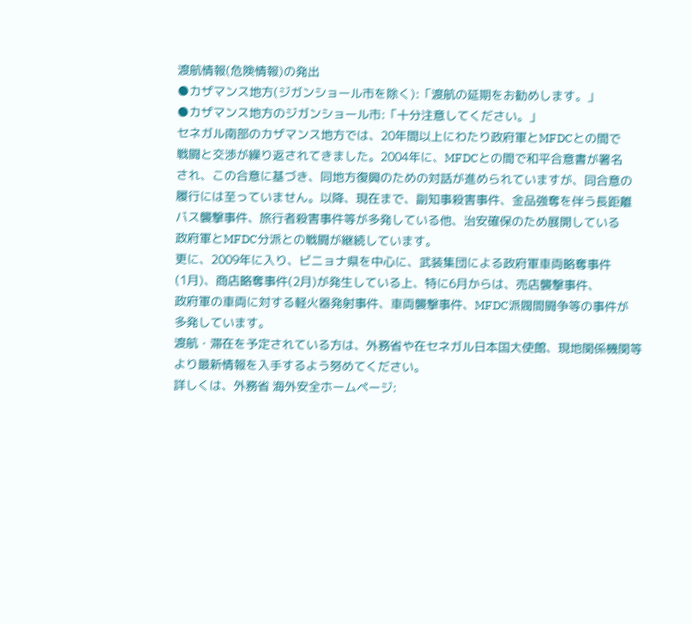渡航情報(危険情報)の発出
●カザマンス地方(ジガンショール市を除く):「渡航の延期をお勧めします。」
●カザマンス地方のジガンショール市:「十分注意してください。」
セネガル南部のカザマンス地方では、20年間以上にわたり政府軍とMFDCとの間で
戦闘と交渉が繰り返されてきました。2004年に、MFDCとの間で和平合意書が署名
され、この合意に基づき、同地方復興のための対話が進められていますが、同合意の
履行には至っていません。以降、現在まで、副知事殺害事件、金品強奪を伴う長距離
バス襲撃事件、旅行者殺害事件等が多発している他、治安確保のため展開している
政府軍とMFDC分派との戦闘が継続しています。
更に、2009年に入り、ビニョナ県を中心に、武装集団による政府軍車両略奪事件
(1月)、商店略奪事件(2月)が発生している上、特に6月からは、売店襲撃事件、
政府軍の車両に対する軽火器発射事件、車両襲撃事件、MFDC派閥間闘争等の事件が
多発しています。
渡航・滞在を予定されている方は、外務省や在セネガル日本国大使館、現地関係機関等
より最新情報を入手するよう努めてください。
詳しくは、外務省 海外安全ホームページ: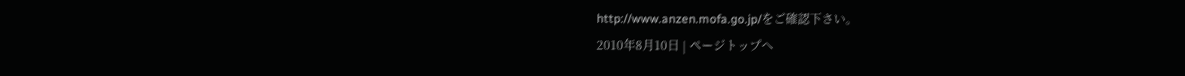http://www.anzen.mofa.go.jp/をご確認下さい。
2010年8月10日 | ページトップへ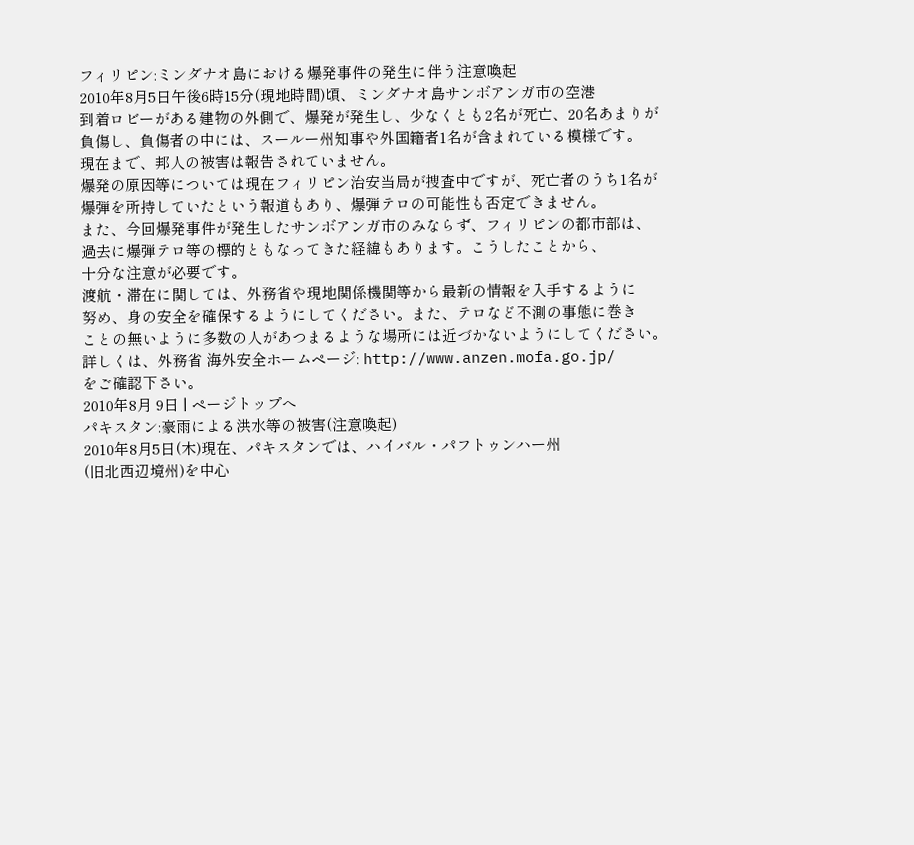フィリピン:ミンダナオ島における爆発事件の発生に伴う注意喚起
2010年8月5日午後6時15分(現地時間)頃、ミンダナオ島サンボアンガ市の空港
到着ロビーがある建物の外側で、爆発が発生し、少なくとも2名が死亡、20名あまりが
負傷し、負傷者の中には、スールー州知事や外国籍者1名が含まれている模様です。
現在まで、邦人の被害は報告されていません。
爆発の原因等については現在フィリピン治安当局が捜査中ですが、死亡者のうち1名が
爆弾を所持していたという報道もあり、爆弾テロの可能性も否定できません。
また、今回爆発事件が発生したサンボアンガ市のみならず、フィリピンの都市部は、
過去に爆弾テロ等の標的ともなってきた経緯もあります。こうしたことから、
十分な注意が必要です。
渡航・滞在に関しては、外務省や現地関係機関等から最新の情報を入手するように
努め、身の安全を確保するようにしてください。また、テロなど不測の事態に巻き
ことの無いように多数の人があつまるような場所には近づかないようにしてください。
詳しくは、外務省 海外安全ホームページ: http://www.anzen.mofa.go.jp/
をご確認下さい。
2010年8月 9日 | ページトップへ
パキスタン:豪雨による洪水等の被害(注意喚起)
2010年8月5日(木)現在、パキスタンでは、ハイバル・パフトゥンハー州
(旧北西辺境州)を中心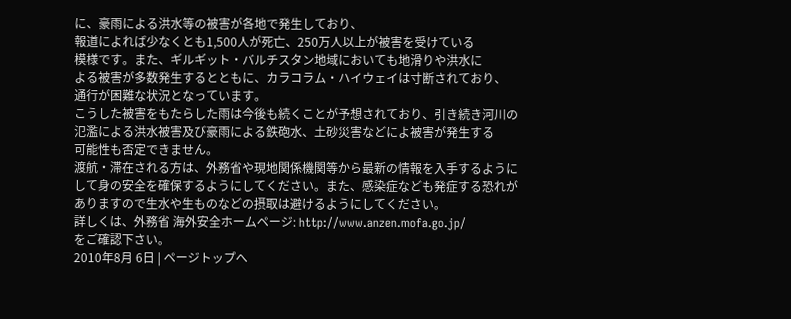に、豪雨による洪水等の被害が各地で発生しており、
報道によれば少なくとも1,500人が死亡、250万人以上が被害を受けている
模様です。また、ギルギット・バルチスタン地域においても地滑りや洪水に
よる被害が多数発生するとともに、カラコラム・ハイウェイは寸断されており、
通行が困難な状況となっています。
こうした被害をもたらした雨は今後も続くことが予想されており、引き続き河川の
氾濫による洪水被害及び豪雨による鉄砲水、土砂災害などによ被害が発生する
可能性も否定できません。
渡航・滞在される方は、外務省や現地関係機関等から最新の情報を入手するように
して身の安全を確保するようにしてください。また、感染症なども発症する恐れが
ありますので生水や生ものなどの摂取は避けるようにしてください。
詳しくは、外務省 海外安全ホームページ: http://www.anzen.mofa.go.jp/
をご確認下さい。
2010年8月 6日 | ページトップへ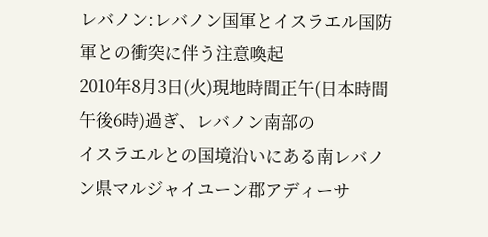レバノン:レバノン国軍とイスラエル国防軍との衝突に伴う注意喚起
2010年8月3日(火)現地時間正午(日本時間午後6時)過ぎ、レバノン南部の
イスラエルとの国境沿いにある南レバノン県マルジャイユーン郡アディーサ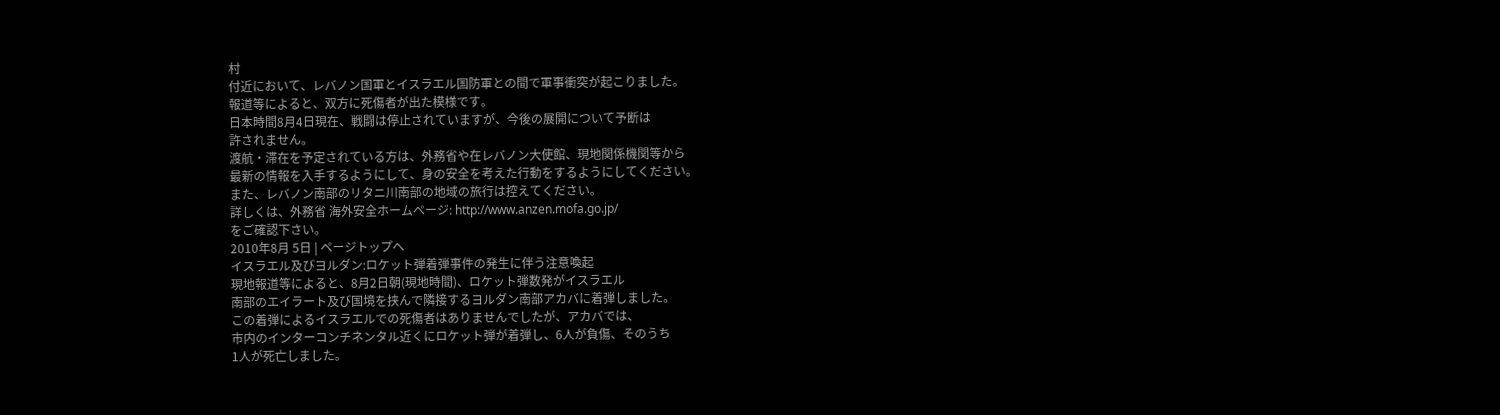村
付近において、レバノン国軍とイスラエル国防軍との間で軍事衝突が起こりました。
報道等によると、双方に死傷者が出た模様です。
日本時間8月4日現在、戦闘は停止されていますが、今後の展開について予断は
許されません。
渡航・滞在を予定されている方は、外務省や在レバノン大使館、現地関係機関等から
最新の情報を入手するようにして、身の安全を考えた行動をするようにしてください。
また、レバノン南部のリタニ川南部の地域の旅行は控えてください。
詳しくは、外務省 海外安全ホームページ: http://www.anzen.mofa.go.jp/
をご確認下さい。
2010年8月 5日 | ページトップへ
イスラエル及びヨルダン:ロケット弾着弾事件の発生に伴う注意喚起
現地報道等によると、8月2日朝(現地時間)、ロケット弾数発がイスラエル
南部のエイラート及び国境を挟んで隣接するヨルダン南部アカバに着弾しました。
この着弾によるイスラエルでの死傷者はありませんでしたが、アカバでは、
市内のインターコンチネンタル近くにロケット弾が着弾し、6人が負傷、そのうち
1人が死亡しました。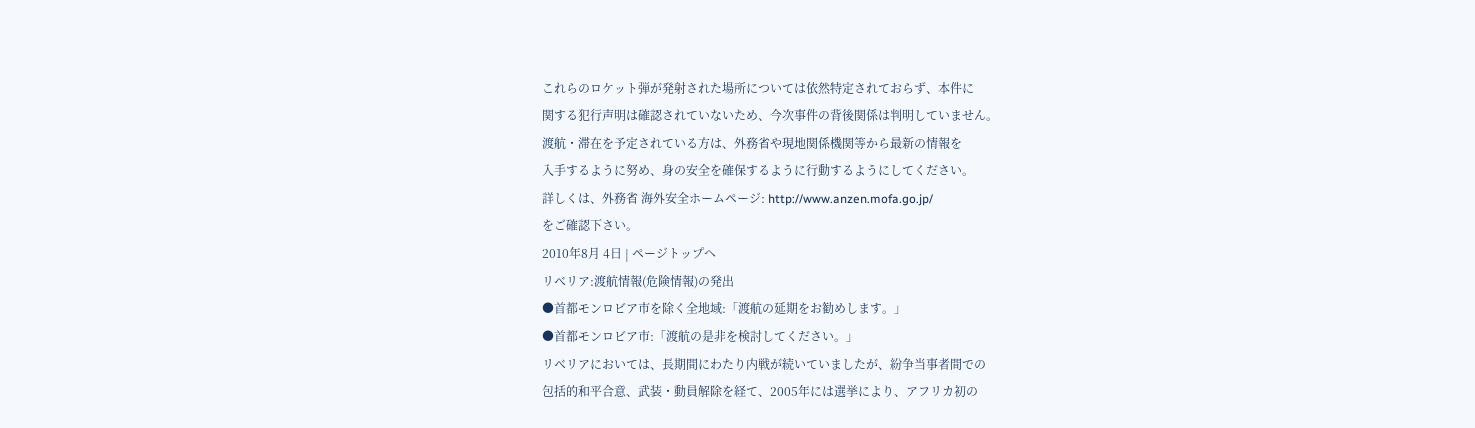これらのロケット弾が発射された場所については依然特定されておらず、本件に
関する犯行声明は確認されていないため、今次事件の背後関係は判明していません。
渡航・滞在を予定されている方は、外務省や現地関係機関等から最新の情報を
入手するように努め、身の安全を確保するように行動するようにしてください。
詳しくは、外務省 海外安全ホームページ: http://www.anzen.mofa.go.jp/
をご確認下さい。
2010年8月 4日 | ページトップへ
リベリア:渡航情報(危険情報)の発出
●首都モンロビア市を除く全地域:「渡航の延期をお勧めします。」
●首都モンロビア市:「渡航の是非を検討してください。」
リベリアにおいては、長期間にわたり内戦が続いていましたが、紛争当事者間での
包括的和平合意、武装・動員解除を経て、2005年には選挙により、アフリカ初の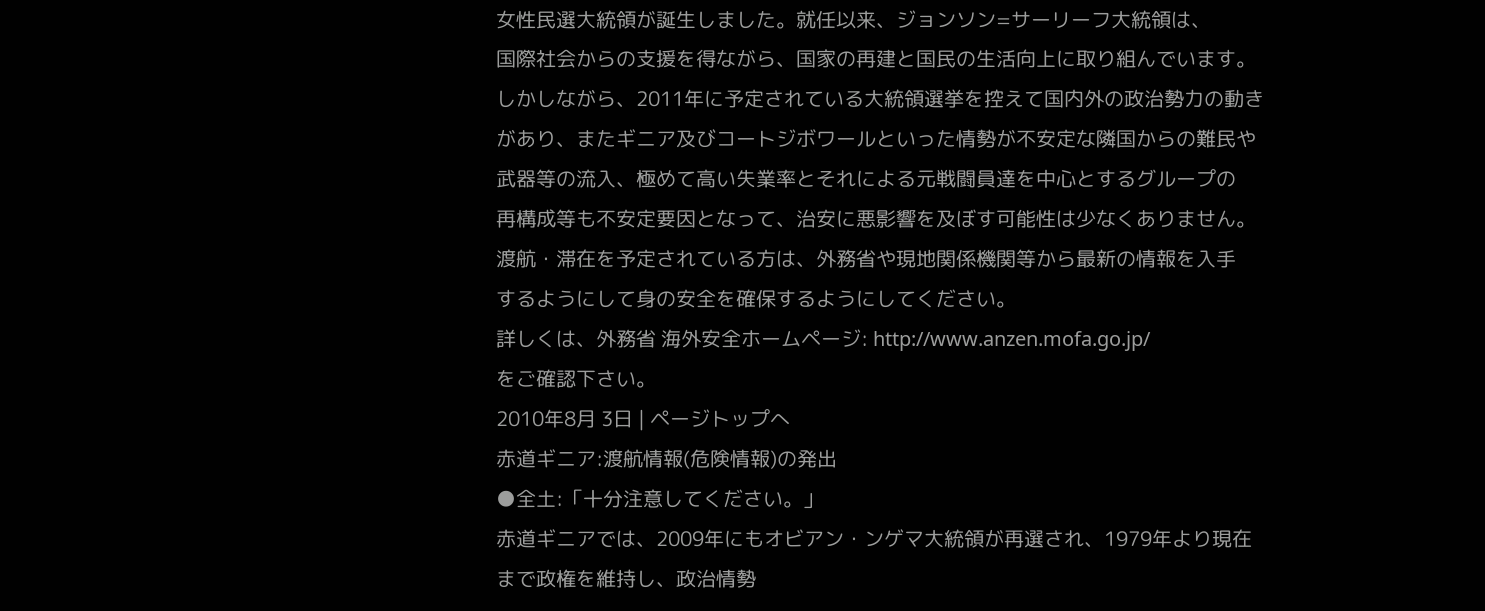女性民選大統領が誕生しました。就任以来、ジョンソン=サーリーフ大統領は、
国際社会からの支援を得ながら、国家の再建と国民の生活向上に取り組んでいます。
しかしながら、2011年に予定されている大統領選挙を控えて国内外の政治勢力の動き
があり、またギニア及びコートジボワールといった情勢が不安定な隣国からの難民や
武器等の流入、極めて高い失業率とそれによる元戦闘員達を中心とするグループの
再構成等も不安定要因となって、治安に悪影響を及ぼす可能性は少なくありません。
渡航・滞在を予定されている方は、外務省や現地関係機関等から最新の情報を入手
するようにして身の安全を確保するようにしてください。
詳しくは、外務省 海外安全ホームページ: http://www.anzen.mofa.go.jp/
をご確認下さい。
2010年8月 3日 | ページトップへ
赤道ギニア:渡航情報(危険情報)の発出
●全土:「十分注意してください。」
赤道ギニアでは、2009年にもオビアン・ンゲマ大統領が再選され、1979年より現在
まで政権を維持し、政治情勢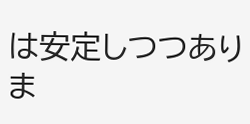は安定しつつありま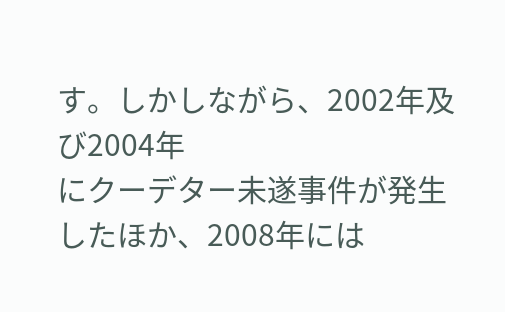す。しかしながら、2002年及び2004年
にクーデター未遂事件が発生したほか、2008年には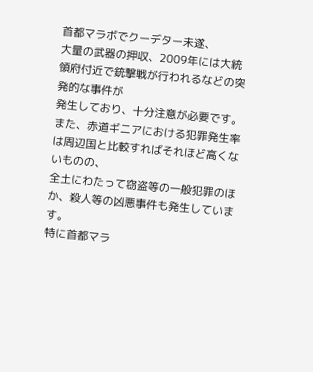首都マラボでクーデター未遂、
大量の武器の押収、2009年には大統領府付近で銃撃戦が行われるなどの突発的な事件が
発生しており、十分注意が必要です。
また、赤道ギニアにおける犯罪発生率は周辺国と比較すればそれほど高くないものの、
全土にわたって窃盗等の一般犯罪のほか、殺人等の凶悪事件も発生しています。
特に首都マラ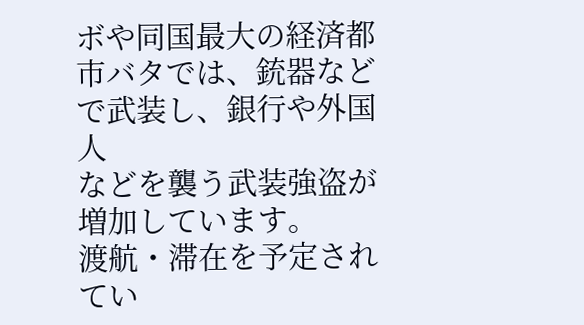ボや同国最大の経済都市バタでは、銃器などで武装し、銀行や外国人
などを襲う武装強盗が増加しています。
渡航・滞在を予定されてい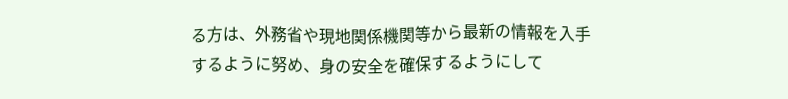る方は、外務省や現地関係機関等から最新の情報を入手
するように努め、身の安全を確保するようにして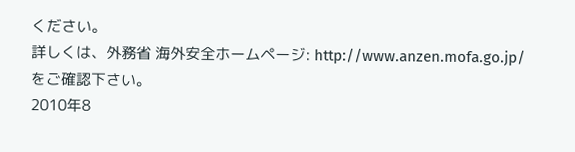ください。
詳しくは、外務省 海外安全ホームページ: http://www.anzen.mofa.go.jp/
をご確認下さい。
2010年8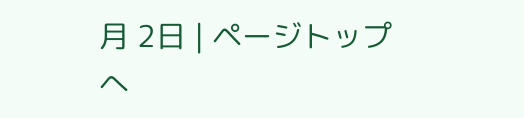月 2日 | ページトップへ